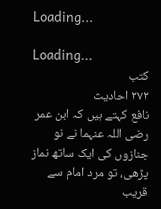Loading...

Loading...
کتب
۲۷۲ احادیث
نافع کہتے ہیں کہ ابن عمر رضی اللہ عنہما نے نو جنازوں کی ایک ساتھ نماز پڑھی، تو مرد امام سے قریب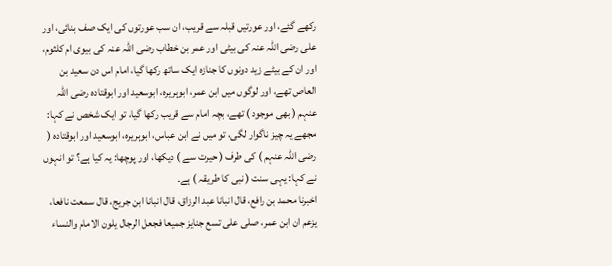رکھے گئے، اور عورتیں قبلہ سے قریب، ان سب عورتوں کی ایک صف بنائی، اور علی رضی اللہ عنہ کی بیٹی اور عمر بن خطاب رضی اللہ عنہ کی بیوی ام کلثوم، اور ان کے بیٹے زید دونوں کا جنازہ ایک ساتھ رکھا گیا، امام اس دن سعید بن العاص تھے، اور لوگوں میں ابن عمر، ابوہریرہ، ابوسعید اور ابوقتادہ رضی اللہ عنہم ( بھی موجود ) تھے، بچہ امام سے قریب رکھا گیا، تو ایک شخص نے کہا: مجھے یہ چیز ناگوار لگی، تو میں نے ابن عباس، ابوہریرہ، ابوسعید اور ابوقتادہ ( رضی اللہ عنہم ) کی طرف ( حیرت سے ) دیکھا، اور پوچھا: یہ کیا ہے؟ تو انہوں نے کہا: یہی سنت ( نبی کا طریقہ ) ہے۔
اخبرنا محمد بن رافع، قال انبانا عبد الرزاق، قال انبانا ابن جريج، قال سمعت نافعا، يزعم ان ابن عمر، صلى على تسع جنايز جميعا فجعل الرجال يلون الامام والنساء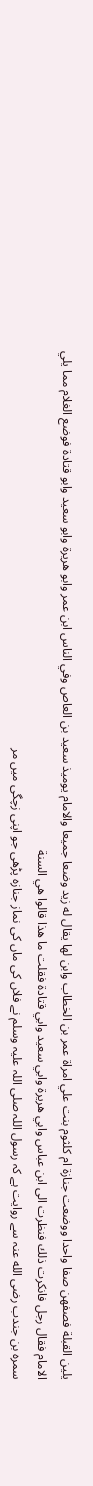يلين القبلة فصفهن صفا واحدا ووضعت جنازة ام كلثوم بنت علي امراة عمر بن الخطاب وابن لها يقال له زيد وضعا جميعا والامام يوميذ سعيد بن العاص وفي الناس ابن عمر وابو هريرة وابو سعيد وابو قتادة فوضع الغلام مما يلي الامام فقال رجل فانكرت ذلك فنظرت الى ابن عباس وابي هريرة وابي سعيد وابي قتادة فقلت ما هذا قالوا هي السنة
سمرہ بن جندب رضی الله عنہ سے روایت ہے کہ رسول اللہ صلی اللہ علیہ وسلم نے فلاں کی ماں کی نماز جنازہ پڑھی جو اپنی زچگی میں مر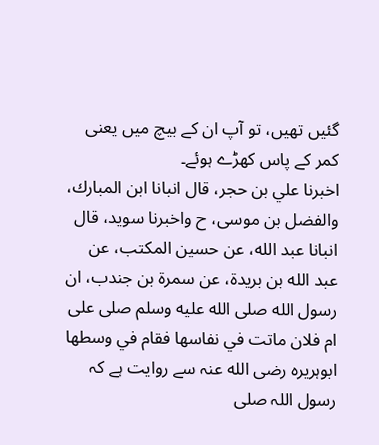گئیں تھیں، تو آپ ان کے بیچ میں یعنی کمر کے پاس کھڑے ہوئے۔
اخبرنا علي بن حجر، قال انبانا ابن المبارك، والفضل بن موسى، ح واخبرنا سويد، قال انبانا عبد الله، عن حسين المكتب، عن عبد الله بن بريدة، عن سمرة بن جندب، ان رسول الله صلى الله عليه وسلم صلى على ام فلان ماتت في نفاسها فقام في وسطها
ابوہریرہ رضی الله عنہ سے روایت ہے کہ رسول اللہ صلی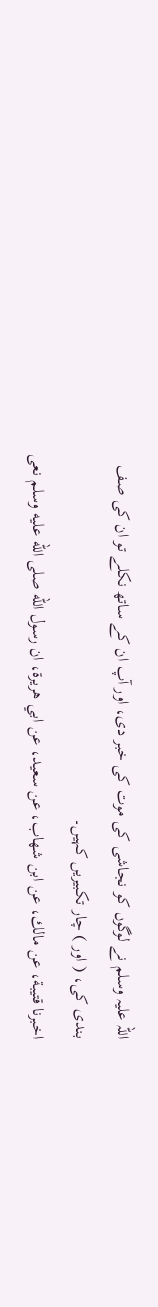اللہ علیہ وسلم نے لوگوں کو نجاشی کی موت کی خبر دی، اور آپ ان کے ساتھ نکلے تو ان کی صف بندی کی، ( اور ) چار تکبیریں کہیں۔
اخبرنا قتيبة، عن مالك، عن ابن شهاب، عن سعيد، عن ابي هريرة، ان رسول الله صلى الله عليه وسلم نعى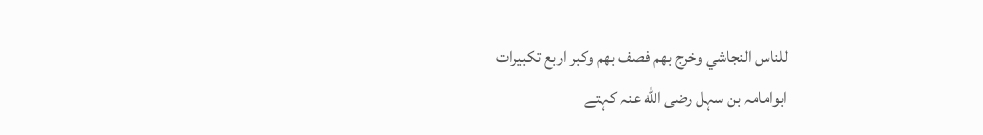للناس النجاشي وخرج بهم فصف بهم وكبر اربع تكبيرات
ابوامامہ بن سہل رضی الله عنہ کہتے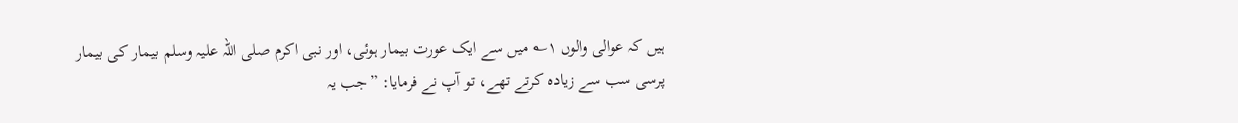ہیں کہ عوالی والوں ۱؎ میں سے ایک عورت بیمار ہوئی، اور نبی اکرم صلی اللہ علیہ وسلم بیمار کی بیمار پرسی سب سے زیادہ کرتے تھے، تو آپ نے فرمایا: ”جب یہ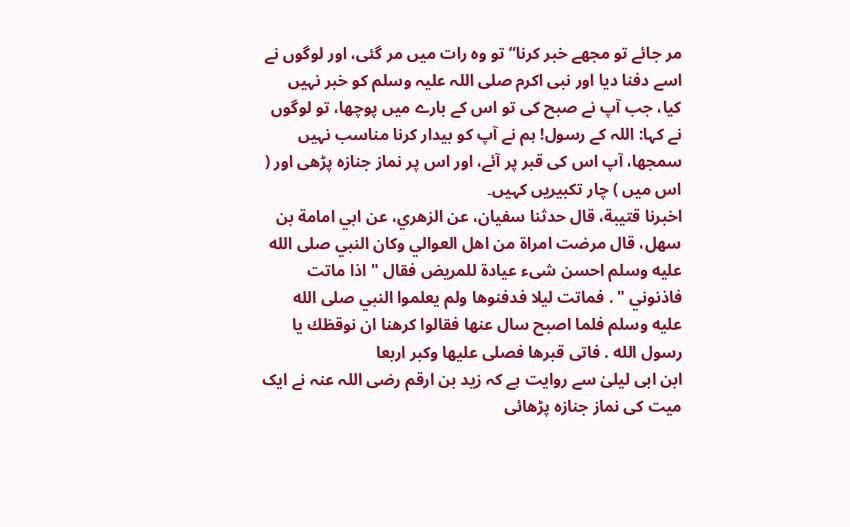مر جائے تو مجھے خبر کرنا“ تو وہ رات میں مر گئی، اور لوگوں نے اسے دفنا دیا اور نبی اکرم صلی اللہ علیہ وسلم کو خبر نہیں کیا، جب آپ نے صبح کی تو اس کے بارے میں پوچھا، تو لوگوں نے کہا: اللہ کے رسول! ہم نے آپ کو بیدار کرنا مناسب نہیں سمجھا، آپ اس کی قبر پر آئے، اور اس پر نماز جنازہ پڑھی اور ( اس میں ) چار تکبیریں کہیں۔
اخبرنا قتيبة، قال حدثنا سفيان، عن الزهري، عن ابي امامة بن سهل، قال مرضت امراة من اهل العوالي وكان النبي صلى الله عليه وسلم احسن شىء عيادة للمريض فقال " اذا ماتت فاذنوني " . فماتت ليلا فدفنوها ولم يعلموا النبي صلى الله عليه وسلم فلما اصبح سال عنها فقالوا كرهنا ان نوقظك يا رسول الله . فاتى قبرها فصلى عليها وكبر اربعا
ابن ابی لیلیٰ سے روایت ہے کہ زید بن ارقم رضی اللہ عنہ نے ایک میت کی نماز جنازہ پڑھائی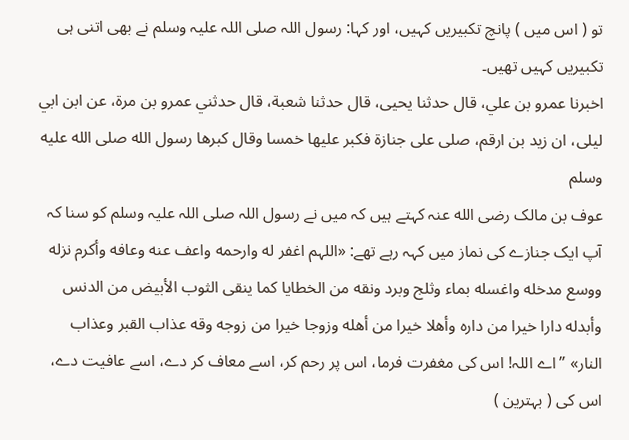تو ( اس میں ) پانچ تکبیریں کہیں، اور کہا: رسول اللہ صلی اللہ علیہ وسلم نے بھی اتنی ہی تکبیریں کہیں تھیں۔
اخبرنا عمرو بن علي، قال حدثنا يحيى، قال حدثنا شعبة، قال حدثني عمرو بن مرة، عن ابن ابي ليلى، ان زيد بن ارقم، صلى على جنازة فكبر عليها خمسا وقال كبرها رسول الله صلى الله عليه وسلم
عوف بن مالک رضی الله عنہ کہتے ہیں کہ میں نے رسول اللہ صلی اللہ علیہ وسلم کو سنا کہ آپ ایک جنازے کی نماز میں کہہ رہے تھے: «اللہم اغفر له وارحمه واعف عنه وعافه وأكرم نزله ووسع مدخله واغسله بماء وثلج وبرد ونقه من الخطايا كما ينقى الثوب الأبيض من الدنس وأبدله دارا خيرا من داره وأهلا خيرا من أهله وزوجا خيرا من زوجه وقه عذاب القبر وعذاب النار» ”اے اللہ! اس کی مغفرت فرما، اس پر رحم کر، اسے معاف کر دے، اسے عافیت دے، اس کی ( بہترین )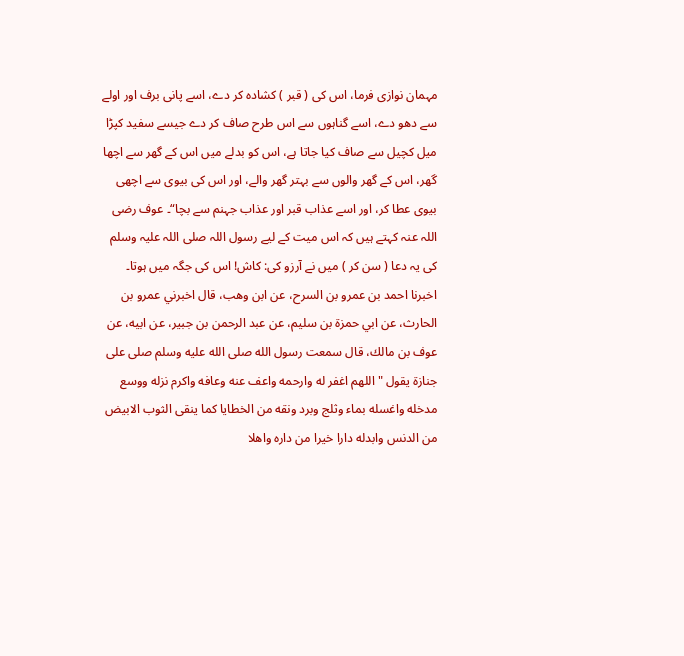مہمان نوازی فرما، اس کی ( قبر ) کشادہ کر دے، اسے پانی برف اور اولے سے دھو دے، اسے گناہوں سے اس طرح صاف کر دے جیسے سفید کپڑا میل کچیل سے صاف کیا جاتا ہے، اس کو بدلے میں اس کے گھر سے اچھا گھر، اس کے گھر والوں سے بہتر گھر والے، اور اس کی بیوی سے اچھی بیوی عطا کر، اور اسے عذاب قبر اور عذاب جہنم سے بچا“۔ عوف رضی اللہ عنہ کہتے ہیں کہ اس میت کے لیے رسول اللہ صلی اللہ علیہ وسلم کی یہ دعا ( سن کر ) میں نے آرزو کی: کاش! اس کی جگہ میں ہوتا۔
اخبرنا احمد بن عمرو بن السرح، عن ابن وهب، قال اخبرني عمرو بن الحارث، عن ابي حمزة بن سليم، عن عبد الرحمن بن جبير، عن ابيه، عن عوف بن مالك، قال سمعت رسول الله صلى الله عليه وسلم صلى على جنازة يقول " اللهم اغفر له وارحمه واعف عنه وعافه واكرم نزله ووسع مدخله واغسله بماء وثلج وبرد ونقه من الخطايا كما ينقى الثوب الابيض من الدنس وابدله دارا خيرا من داره واهلا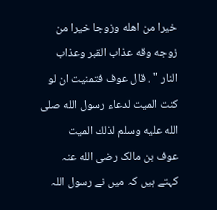خيرا من اهله وزوجا خيرا من زوجه وقه عذاب القبر وعذاب النار " . قال عوف فتمنيت ان لو كنت الميت لدعاء رسول الله صلى الله عليه وسلم لذلك الميت
عوف بن مالک رضی الله عنہ کہتے ہیں کہ میں نے رسول اللہ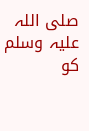صلی اللہ علیہ وسلم کو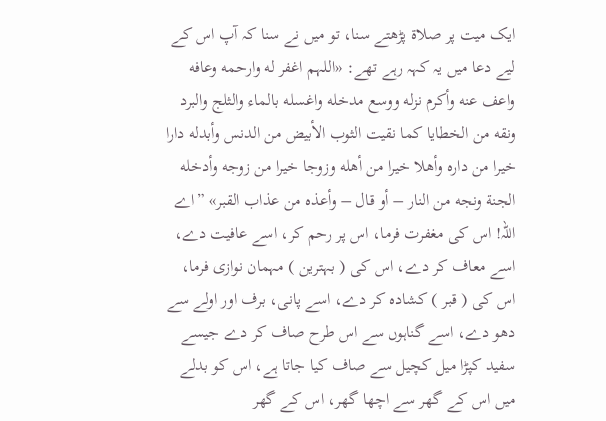ایک میت پر صلاۃ پڑھتے سنا، تو میں نے سنا کہ آپ اس کے لیے دعا میں یہ کہہ رہے تھے: «اللہم اغفر له وارحمه وعافه واعف عنه وأكرم نزله ووسع مدخله واغسله بالماء والثلج والبرد ونقه من الخطايا كما نقيت الثوب الأبيض من الدنس وأبدله دارا خيرا من داره وأهلا خيرا من أهله وزوجا خيرا من زوجه وأدخله الجنة ونجه من النار – أو قال – وأعذه من عذاب القبر» ”اے اللہ! اس کی مغفرت فرما، اس پر رحم کر، اسے عافیت دے، اسے معاف کر دے، اس کی ( بہترین ) مہمان نوازی فرما، اس کی ( قبر ) کشادہ کر دے، اسے پانی، برف اور اولے سے دھو دے، اسے گناہوں سے اس طرح صاف کر دے جیسے سفید کپڑا میل کچیل سے صاف کیا جاتا ہے، اس کو بدلے میں اس کے گھر سے اچھا گھر، اس کے گھر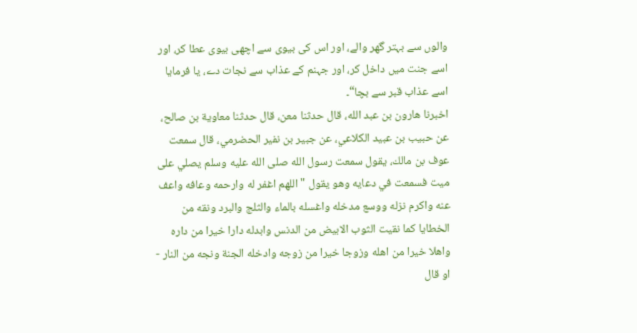والوں سے بہتر گھر والے، اور اس کی بیوی سے اچھی بیوی عطا کر، اور اسے جنت میں داخل کر، اور جہنم کے عذاب سے نجات دے، یا فرمایا اسے عذاب قبر سے بچا“۔
اخبرنا هارون بن عبد الله، قال حدثنا معن، قال حدثنا معاوية بن صالح، عن حبيب بن عبيد الكلاعي، عن جبير بن نفير الحضرمي، قال سمعت عوف بن مالك، يقول سمعت رسول الله صلى الله عليه وسلم يصلي على ميت فسمعت في دعايه وهو يقول " اللهم اغفر له وارحمه وعافه واعف عنه واكرم نزله ووسع مدخله واغسله بالماء والثلج والبرد ونقه من الخطايا كما نقيت الثوب الابيض من الدنس وابدله دارا خيرا من داره واهلا خيرا من اهله وزوجا خيرا من زوجه وادخله الجنة ونجه من النار - او قال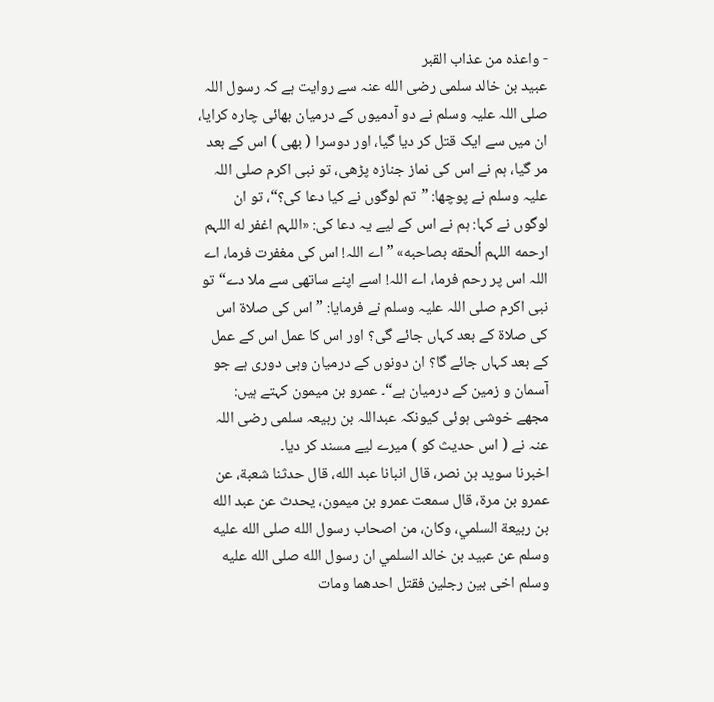- واعذه من عذاب القبر
عبید بن خالد سلمی رضی الله عنہ سے روایت ہے کہ رسول اللہ صلی اللہ علیہ وسلم نے دو آدمیوں کے درمیان بھائی چارہ کرایا، ان میں سے ایک قتل کر دیا گیا، اور دوسرا ( بھی ) اس کے بعد مر گیا، ہم نے اس کی نماز جنازہ پڑھی، تو نبی اکرم صلی اللہ علیہ وسلم نے پوچھا: ”تم لوگوں نے کیا دعا کی؟“، تو ان لوگوں نے کہا: ہم نے اس کے لیے یہ دعا کی: «اللہم اغفر له اللہم ارحمه اللہم ألحقه بصاحبه» ”اے اللہ! اس کی مغفرت فرما، اے اللہ اس پر رحم فرما، اے اللہ! اسے اپنے ساتھی سے ملا دے“ تو نبی اکرم صلی اللہ علیہ وسلم نے فرمایا: ”اس کی صلاۃ اس کی صلاۃ کے بعد کہاں جائے گی؟ اور اس کا عمل اس کے عمل کے بعد کہاں جائے گا؟ ان دونوں کے درمیان وہی دوری ہے جو آسمان و زمین کے درمیان ہے“۔ عمرو بن میمون کہتے ہیں: مجھے خوشی ہوئی کیونکہ عبداللہ بن ربیعہ سلمی رضی اللہ عنہ نے ( اس حدیث کو ) میرے لیے مسند کر دیا۔
اخبرنا سويد بن نصر، قال انبانا عبد الله، قال حدثنا شعبة، عن عمرو بن مرة، قال سمعت عمرو بن ميمون، يحدث عن عبد الله بن ربيعة السلمي، وكان، من اصحاب رسول الله صلى الله عليه وسلم عن عبيد بن خالد السلمي ان رسول الله صلى الله عليه وسلم اخى بين رجلين فقتل احدهما ومات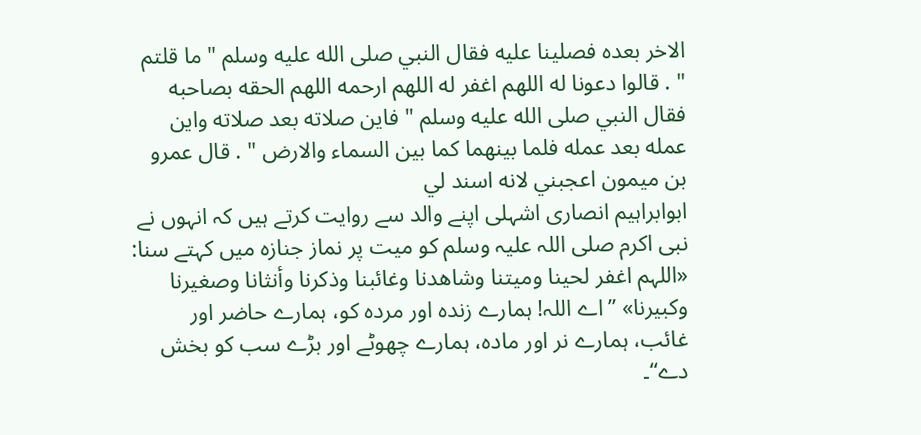الاخر بعده فصلينا عليه فقال النبي صلى الله عليه وسلم " ما قلتم " . قالوا دعونا له اللهم اغفر له اللهم ارحمه اللهم الحقه بصاحبه فقال النبي صلى الله عليه وسلم " فاين صلاته بعد صلاته واين عمله بعد عمله فلما بينهما كما بين السماء والارض " . قال عمرو بن ميمون اعجبني لانه اسند لي
ابوابراہیم انصاری اشہلی اپنے والد سے روایت کرتے ہیں کہ انہوں نے نبی اکرم صلی اللہ علیہ وسلم کو میت پر نماز جنازہ میں کہتے سنا: «اللہم اغفر لحينا وميتنا وشاهدنا وغائبنا وذكرنا وأنثانا وصغيرنا وكبيرنا» ”اے اللہ! ہمارے زندہ اور مردہ کو، ہمارے حاضر اور غائب، ہمارے نر اور مادہ، ہمارے چھوٹے اور بڑے سب کو بخش دے“۔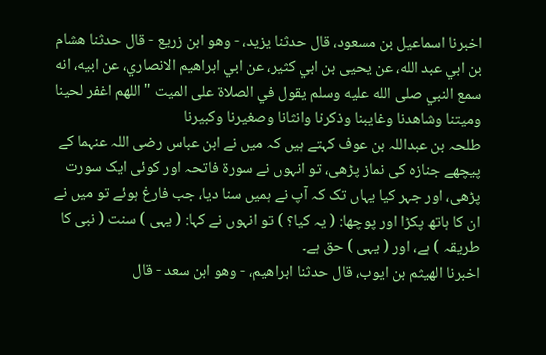اخبرنا اسماعيل بن مسعود، قال حدثنا يزيد، - وهو ابن زريع - قال حدثنا هشام بن ابي عبد الله، عن يحيى بن ابي كثير، عن ابي ابراهيم الانصاري، عن ابيه، انه سمع النبي صلى الله عليه وسلم يقول في الصلاة على الميت " اللهم اغفر لحينا وميتنا وشاهدنا وغايبنا وذكرنا وانثانا وصغيرنا وكبيرنا
طلحہ بن عبداللہ بن عوف کہتے ہیں کہ میں نے ابن عباس رضی اللہ عنہما کے پیچھے جنازہ کی نماز پڑھی، تو انہوں نے سورۃ فاتحہ اور کوئی ایک سورت پڑھی، اور جہر کیا یہاں تک کہ آپ نے ہمیں سنا دیا، جب فارغ ہوئے تو میں نے ان کا ہاتھ پکڑا اور پوچھا: ( یہ کیا؟ ) تو انہوں نے کہا: ( یہی ) سنت ( نبی کا طریقہ ) ہے، اور ( یہی ) حق ہے۔
اخبرنا الهيثم بن ايوب، قال حدثنا ابراهيم، - وهو ابن سعد - قال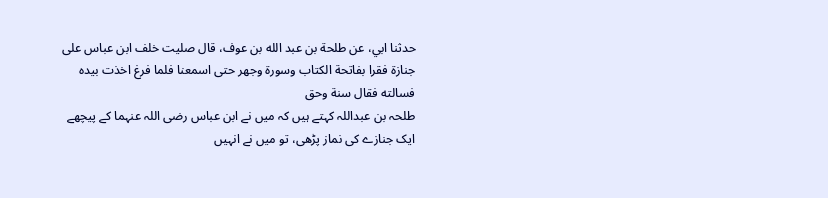حدثنا ابي، عن طلحة بن عبد الله بن عوف، قال صليت خلف ابن عباس على جنازة فقرا بفاتحة الكتاب وسورة وجهر حتى اسمعنا فلما فرغ اخذت بيده فسالته فقال سنة وحق
طلحہ بن عبداللہ کہتے ہیں کہ میں نے ابن عباس رضی اللہ عنہما کے پیچھے ایک جنازے کی نماز پڑھی، تو میں نے انہیں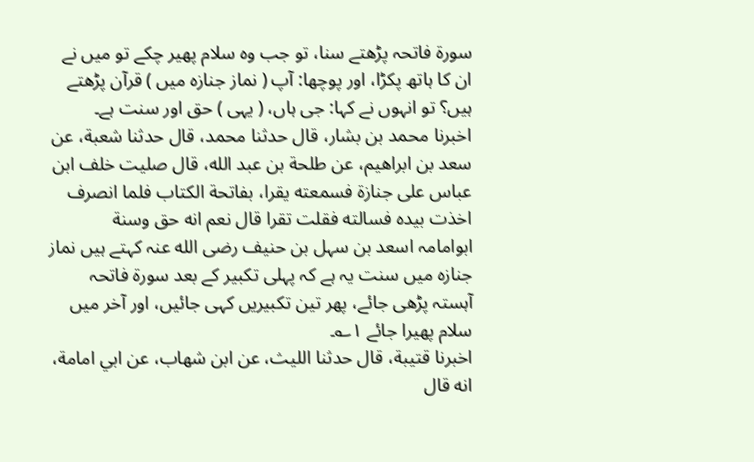سورۃ فاتحہ پڑھتے سنا، تو جب وہ سلام پھیر چکے تو میں نے ان کا ہاتھ پکڑا، اور پوچھا: آپ ( نماز جنازہ میں ) قرآن پڑھتے ہیں؟ تو انہوں نے کہا: جی ہاں، ( یہی ) حق اور سنت ہے۔
اخبرنا محمد بن بشار، قال حدثنا محمد، قال حدثنا شعبة، عن سعد بن ابراهيم، عن طلحة بن عبد الله، قال صليت خلف ابن عباس على جنازة فسمعته يقرا، بفاتحة الكتاب فلما انصرف اخذت بيده فسالته فقلت تقرا قال نعم انه حق وسنة
ابوامامہ اسعد بن سہل بن حنیف رضی الله عنہ کہتے ہیں نماز جنازہ میں سنت یہ ہے کہ پہلی تکبیر کے بعد سورۃ فاتحہ آہستہ پڑھی جائے، پھر تین تکبیریں کہی جائیں، اور آخر میں سلام پھیرا جائے ۱؎۔
اخبرنا قتيبة، قال حدثنا الليث، عن ابن شهاب، عن ابي امامة، انه قال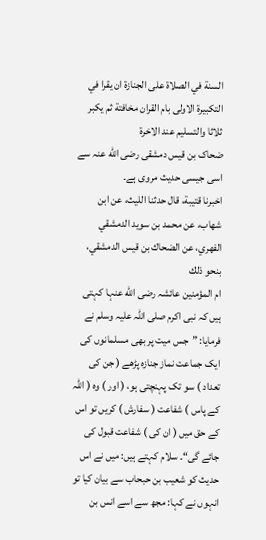السنة في الصلاة على الجنازة ان يقرا في التكبيرة الاولى بام القران مخافتة ثم يكبر ثلاثا والتسليم عند الاخرة
ضحاک بن قیس دمشقی رضی الله عنہ سے اسی جیسی حدیث مروی ہے۔
اخبرنا قتيبة، قال حدثنا الليث، عن ابن شهاب، عن محمد بن سويد الدمشقي الفهري، عن الضحاك بن قيس الدمشقي، بنحو ذلك
ام المؤمنین عائشہ رضی الله عنہا کہتی ہیں کہ نبی اکرم صلی اللہ علیہ وسلم نے فرمایا: ”جس میت پر بھی مسلمانوں کی ایک جماعت نماز جنازہ پڑھے ( جن کی تعداد ) سو تک پہنچتی ہو، ( اور ) وہ ( اللہ کے پاس ) شفاعت ( سفارش ) کریں تو اس کے حق میں ( ان کی ) شفاعت قبول کی جائے گی“۔ سلام کہتے ہیں: میں نے اس حدیث کو شعیب بن حبحاب سے بیان کیا تو انہوں نے کہا: مجھ سے اسے انس بن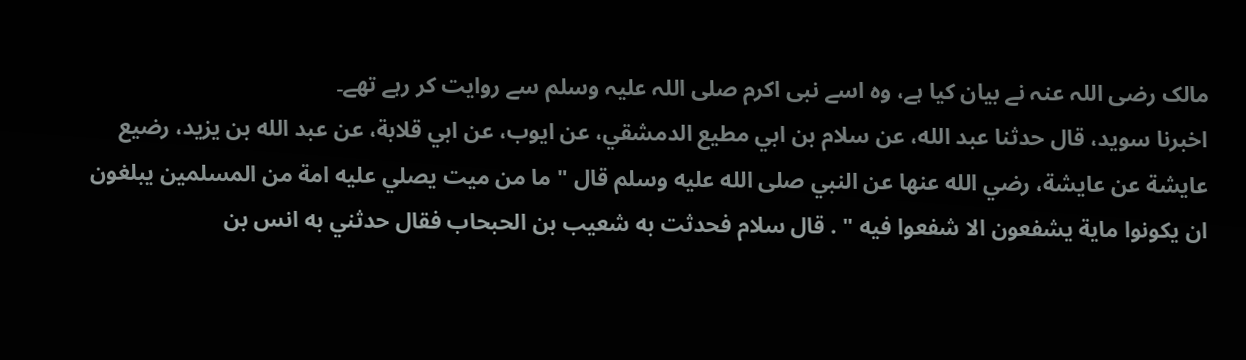مالک رضی اللہ عنہ نے بیان کیا ہے، وہ اسے نبی اکرم صلی اللہ علیہ وسلم سے روایت کر رہے تھے۔
اخبرنا سويد، قال حدثنا عبد الله، عن سلام بن ابي مطيع الدمشقي، عن ايوب، عن ابي قلابة، عن عبد الله بن يزيد، رضيع عايشة عن عايشة، رضي الله عنها عن النبي صلى الله عليه وسلم قال " ما من ميت يصلي عليه امة من المسلمين يبلغون ان يكونوا ماية يشفعون الا شفعوا فيه " . قال سلام فحدثت به شعيب بن الحبحاب فقال حدثني به انس بن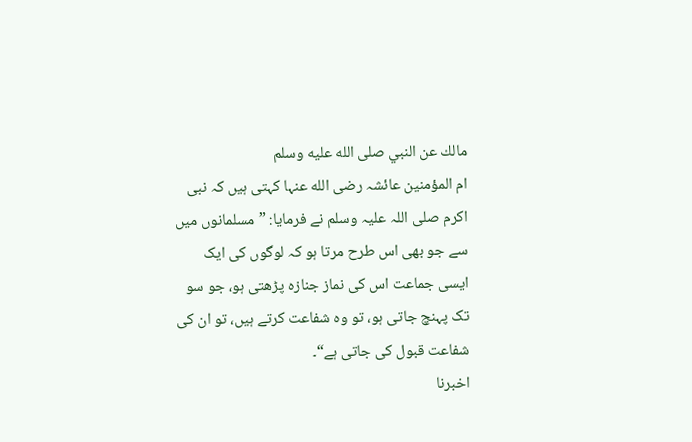مالك عن النبي صلى الله عليه وسلم
ام المؤمنین عائشہ رضی الله عنہا کہتی ہیں کہ نبی اکرم صلی اللہ علیہ وسلم نے فرمایا: ”مسلمانوں میں سے جو بھی اس طرح مرتا ہو کہ لوگوں کی ایک ایسی جماعت اس کی نماز جنازہ پڑھتی ہو، جو سو تک پہنچ جاتی ہو، تو وہ شفاعت کرتے ہیں، تو ان کی شفاعت قبول کی جاتی ہے“۔
اخبرنا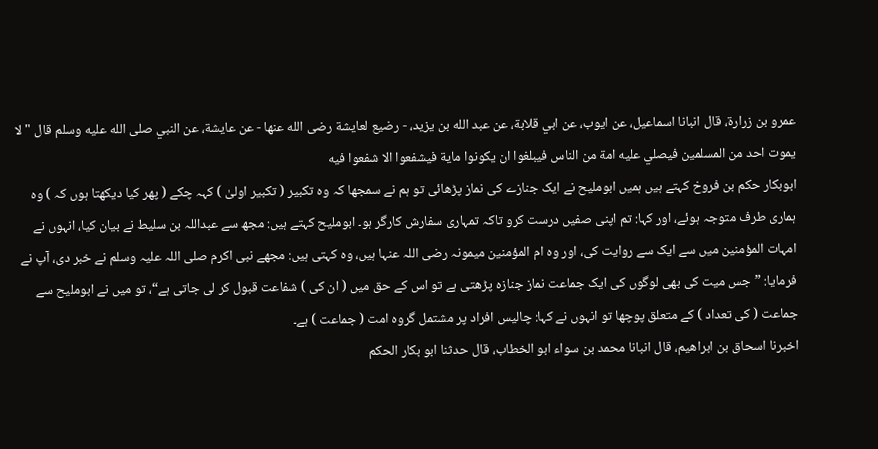عمرو بن زرارة، قال انبانا اسماعيل، عن ايوب، عن ابي قلابة، عن عبد الله بن يزيد، - رضيع لعايشة رضى الله عنها - عن عايشة، عن النبي صلى الله عليه وسلم قال " لا يموت احد من المسلمين فيصلي عليه امة من الناس فيبلغوا ان يكونوا ماية فيشفعوا الا شفعوا فيه
ابوبکار حکم بن فروخ کہتے ہیں ہمیں ابوملیح نے ایک جنازے کی نماز پڑھائی تو ہم نے سمجھا کہ وہ تکبیر ( تکبیر اولیٰ ) کہہ چکے ( پھر کیا دیکھتا ہوں کہ ) وہ ہماری طرف متوجہ ہوئے، اور کہا: تم اپنی صفیں درست کرو تاکہ تمہاری سفارش کارگر ہو۔ ابوملیح کہتے ہیں: مجھ سے عبداللہ بن سلیط نے بیان کیا، انہوں نے امہات المؤمنین میں سے ایک سے روایت کی، اور وہ ام المؤمنین میمونہ رضی اللہ عنہا ہیں، وہ کہتی ہیں: مجھے نبی اکرم صلی اللہ علیہ وسلم نے خبر دی، آپ نے فرمایا: ”جس میت کی بھی لوگوں کی ایک جماعت نماز جنازہ پڑھتی ہے تو اس کے حق میں ( ان کی ) شفاعت قبول کر لی جاتی ہے“، تو میں نے ابوملیح سے جماعت ( کی تعداد ) کے متعلق پوچھا تو انہوں نے کہا: چالیس افراد پر مشتمل گروہ امت ( جماعت ) ہے۔
اخبرنا اسحاق بن ابراهيم، قال انبانا محمد بن سواء ابو الخطاب، قال حدثنا ابو بكار الحكم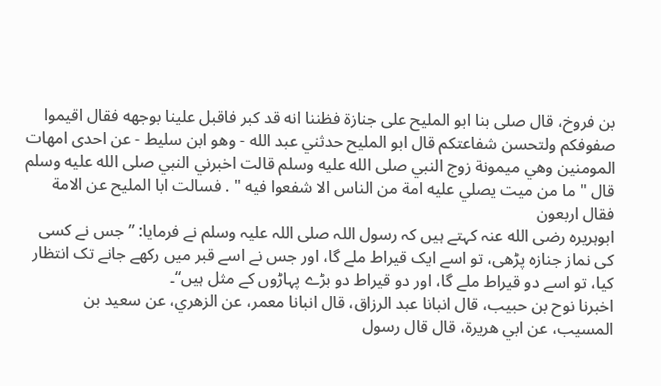بن فروخ، قال صلى بنا ابو المليح على جنازة فظننا انه قد كبر فاقبل علينا بوجهه فقال اقيموا صفوفكم ولتحسن شفاعتكم قال ابو المليح حدثني عبد الله - وهو ابن سليط - عن احدى امهات المومنين وهي ميمونة زوج النبي صلى الله عليه وسلم قالت اخبرني النبي صلى الله عليه وسلم قال " ما من ميت يصلي عليه امة من الناس الا شفعوا فيه " . فسالت ابا المليح عن الامة فقال اربعون
ابوہریرہ رضی الله عنہ کہتے ہیں کہ رسول اللہ صلی اللہ علیہ وسلم نے فرمایا: ”جس نے کسی کی نماز جنازہ پڑھی، تو اسے ایک قیراط ملے گا، اور جس نے اسے قبر میں رکھے جانے تک انتظار کیا، تو اسے دو قیراط ملے گا، اور دو قیراط دو بڑے پہاڑوں کے مثل ہیں“۔
اخبرنا نوح بن حبيب، قال انبانا عبد الرزاق، قال انبانا معمر، عن الزهري، عن سعيد بن المسيب، عن ابي هريرة، قال قال رسول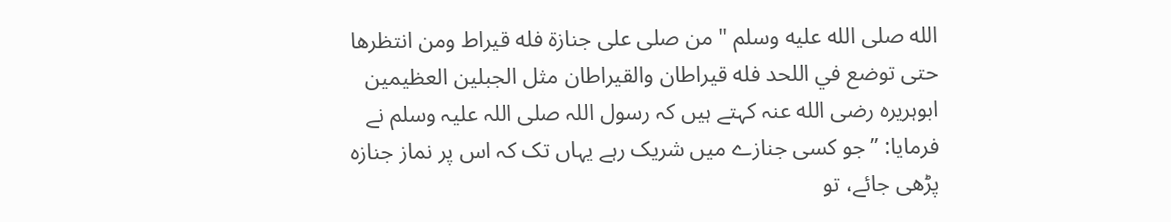الله صلى الله عليه وسلم " من صلى على جنازة فله قيراط ومن انتظرها حتى توضع في اللحد فله قيراطان والقيراطان مثل الجبلين العظيمين
ابوہریرہ رضی الله عنہ کہتے ہیں کہ رسول اللہ صلی اللہ علیہ وسلم نے فرمایا: ”جو کسی جنازے میں شریک رہے یہاں تک کہ اس پر نماز جنازہ پڑھی جائے، تو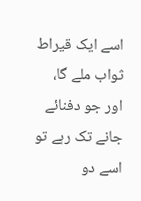اسے ایک قیراط ثواب ملے گا، اور جو دفنائے جانے تک رہے تو اسے دو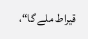قیراط ملے گا“،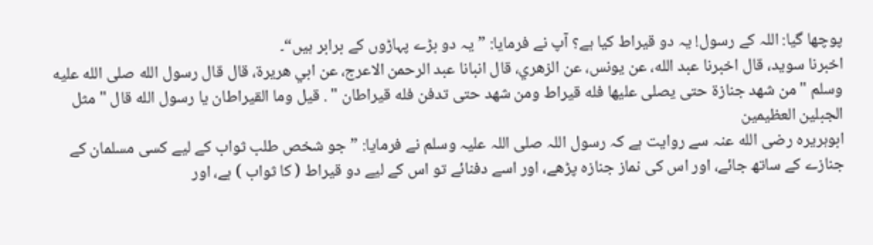پوچھا گیا: اللہ کے رسول! یہ دو قیراط کیا ہے؟ آپ نے فرمایا: ”یہ دو بڑے پہاڑوں کے برابر ہیں“۔
اخبرنا سويد، قال اخبرنا عبد الله، عن يونس، عن الزهري، قال انبانا عبد الرحمن الاعرج، عن ابي هريرة، قال قال رسول الله صلى الله عليه وسلم " من شهد جنازة حتى يصلى عليها فله قيراط ومن شهد حتى تدفن فله قيراطان " . قيل وما القيراطان يا رسول الله قال " مثل الجبلين العظيمين
ابوہریرہ رضی الله عنہ سے روایت ہے کہ رسول اللہ صلی اللہ علیہ وسلم نے فرمایا: ”جو شخص طلب ثواب کے لیے کسی مسلمان کے جنازے کے ساتھ جائے، اور اس کی نماز جنازہ پڑھے، اور اسے دفنائے تو اس کے لیے دو قیراط ( کا ثواب ) ہے، اور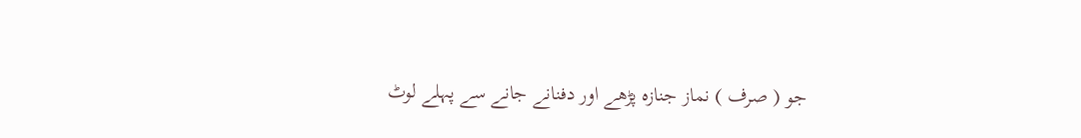جو ( صرف ) نماز جنازہ پڑھے اور دفنانے جانے سے پہلے لوٹ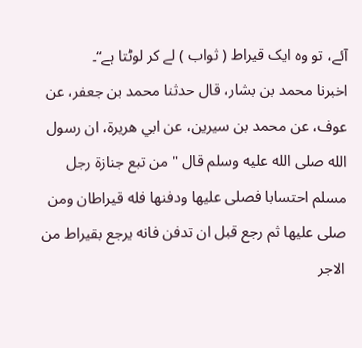آئے، تو وہ ایک قیراط ( ثواب ) لے کر لوٹتا ہے“۔
اخبرنا محمد بن بشار، قال حدثنا محمد بن جعفر، عن عوف، عن محمد بن سيرين، عن ابي هريرة، ان رسول الله صلى الله عليه وسلم قال " من تبع جنازة رجل مسلم احتسابا فصلى عليها ودفنها فله قيراطان ومن صلى عليها ثم رجع قبل ان تدفن فانه يرجع بقيراط من الاجر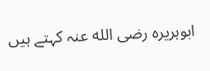ابوہریرہ رضی الله عنہ کہتے ہیں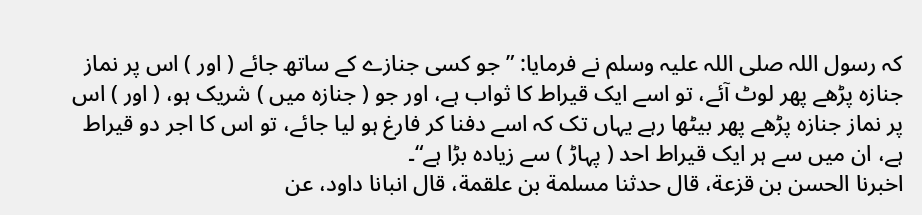کہ رسول اللہ صلی اللہ علیہ وسلم نے فرمایا: ”جو کسی جنازے کے ساتھ جائے ( اور ) اس پر نماز جنازہ پڑھے پھر لوٹ آئے، تو اسے ایک قیراط کا ثواب ہے، اور جو ( جنازہ میں ) شریک ہو، ( اور ) اس پر نماز جنازہ پڑھے پھر بیٹھا رہے یہاں تک کہ اسے دفنا کر فارغ ہو لیا جائے، تو اس کا اجر دو قیراط ہے، ان میں سے ہر ایک قیراط احد ( پہاڑ ) سے زیادہ بڑا ہے“۔
اخبرنا الحسن بن قزعة، قال حدثنا مسلمة بن علقمة، قال انبانا داود، عن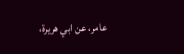عامر، عن ابي هريرة،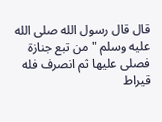قال قال رسول الله صلى الله عليه وسلم " من تبع جنازة فصلى عليها ثم انصرف فله قيراط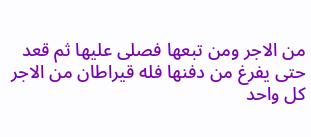من الاجر ومن تبعها فصلى عليها ثم قعد حتى يفرغ من دفنها فله قيراطان من الاجر كل واحد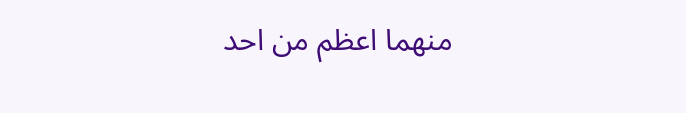منهما اعظم من احد